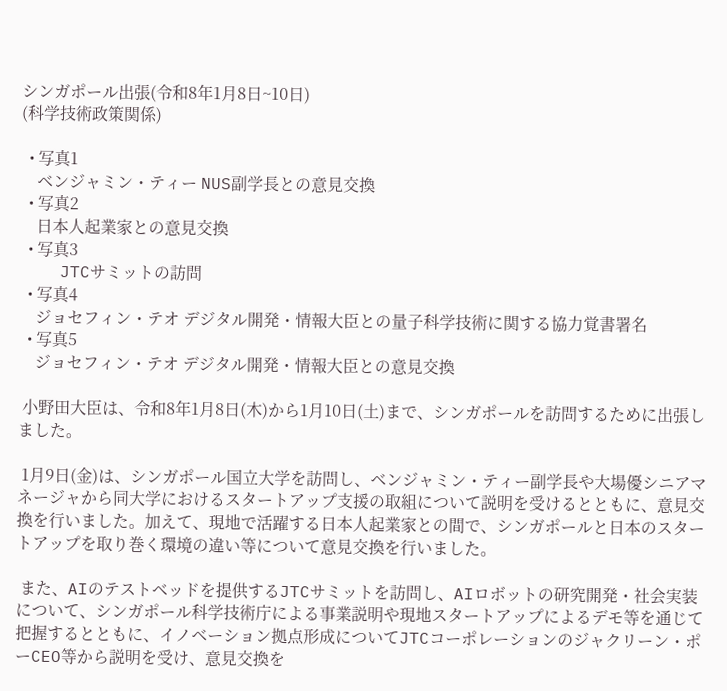シンガポール出張(令和8年1月8日~10日)
(科学技術政策関係)

  • 写真1
    ベンジャミン・ティー NUS副学長との意見交換
  • 写真2
    日本人起業家との意見交換
  • 写真3
    JTCサミットの訪問
  • 写真4
    ジョセフィン・テオ デジタル開発・情報大臣との量子科学技術に関する協力覚書署名
  • 写真5
    ジョセフィン・テオ デジタル開発・情報大臣との意見交換

 小野田大臣は、令和8年1月8日(木)から1月10日(土)まで、シンガポールを訪問するために出張しました。

 1月9日(金)は、シンガポール国立大学を訪問し、ベンジャミン・ティー副学長や大場優シニアマネージャから同大学におけるスタートアップ支援の取組について説明を受けるとともに、意見交換を行いました。加えて、現地で活躍する日本人起業家との間で、シンガポールと日本のスタートアップを取り巻く環境の違い等について意見交換を行いました。

 また、AIのテストベッドを提供するJTCサミットを訪問し、AIロボットの研究開発・社会実装について、シンガポール科学技術庁による事業説明や現地スタートアップによるデモ等を通じて把握するとともに、イノベーション拠点形成についてJTCコーポレーションのジャクリーン・ポーCEO等から説明を受け、意見交換を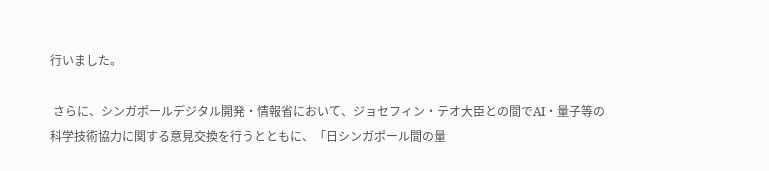行いました。

 さらに、シンガポールデジタル開発・情報省において、ジョセフィン・テオ大臣との間でAI・量子等の科学技術協力に関する意見交換を行うとともに、「日シンガポール間の量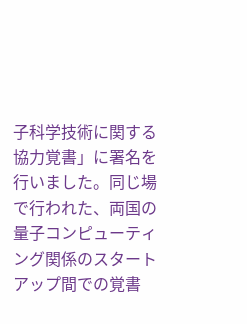子科学技術に関する協力覚書」に署名を行いました。同じ場で行われた、両国の量子コンピューティング関係のスタートアップ間での覚書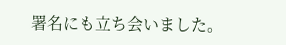署名にも立ち会いました。